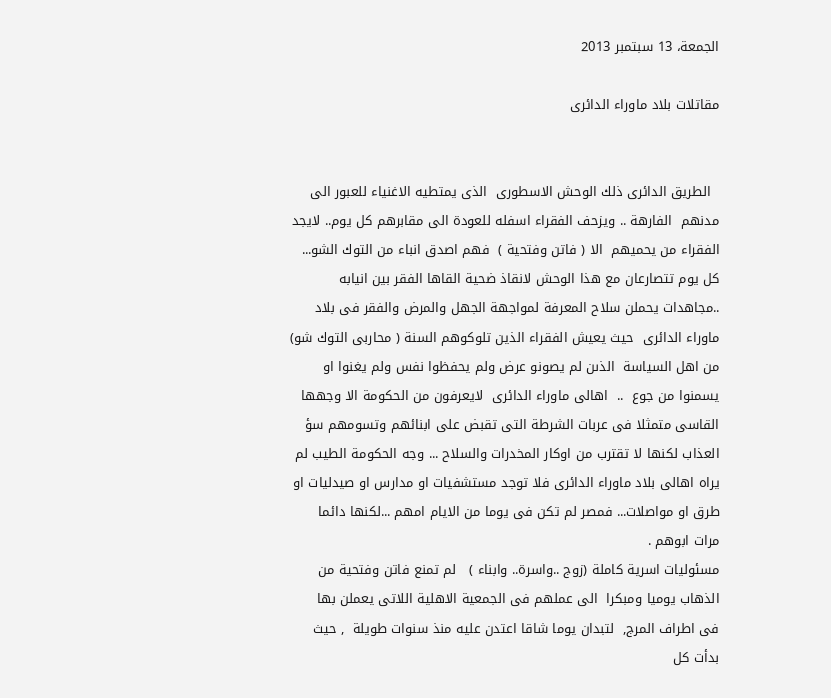الجمعة، 13 سبتمبر 2013

مقاتلات بلاد ماوراء الدائرى


  الطريق الدائرى ذلك الوحش الاسطورى  الذى يمتطيه الاغنياء للعبور الى مدنهم  الفارهة .. ويزحف الفقراء اسفله للعودة الى مقابرهم كل يوم.. لايجد الفقراء من يحميهم  الا ( فاتن وفتحية )  فهم اصدق انباء من التوك الشو...  كل يوم تتصارعان مع هذا الوحش لانقاذ ضحية القاها الفقر بين انيابه ..مجاهدات يحملن سلاح المعرفة لمواجهة الجهل والمرض والفقر فى بلاد ماوراء الدائرى  حيث يعيش الفقراء الذين تلوكوهم السنة ( محاربى التوك شو) من اهل السياسة  الذىن لم يصونو عرض ولم يحفظوا نفس ولم يغنوا او يسمنوا من جوع  ..  اهالى ماوراء الدائرى  لايعرفون من الحكومة الا وجهها القاسى متمثلا فى عربات الشرطة التى تقبض على ابنائهم وتسومهم سؤ العذاب لكنها لا تقترب من اوكار المخدرات والسلاح ... وجه الحكومة الطيب لم يراه اهالى بلاد ماوراء الدائرى فلا توجد مستشفيات او مدارس او صيدليات او طرق او مواصلات... فمصر لم تكن فى يوما من الايام امهم ...لكنها دائما مرات ابوهم .
مسئوليات اسرية كاملة (زوج ..واسرة.. وابناء )   لم تمنع فاتن وفتحية من الذهاب يوميا ومبكرا  الى عملهم فى الجمعية الاهلية اللاتى يعملن بها   فى اطراف المرج,  لتبدان يوما شاقا اعتدن عليه منذ سنوات طويلة  , حيث بدأت كل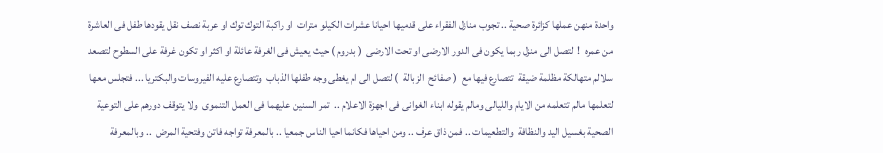واحدة منهن عملها كزائرة صحية .. تجوب منازل الفقراء على قدميها احيانا عشرات الكيلو مترات  او راكبة التوك توك او عربة نصف نقل يقودها طفل فى العاشرة من عمره  !  لتصل الى منزل ربما يكون فى الدور الارضى او تحت الارضى  ( بدروم ) حيث يعيش فى الغرفة عائلة او اكثر او تكون غرفة على السطوح لتصعد سلالم متهالكة مظلمة ضيقة  تتصارع فيها مع  ( صفائح  الزبالة  ) لتصل الى ام يغطى وجه طفلها الذباب  وتتصارع عليه الفيروسات والبكتريا ... فتجلس معها لتعلمها مالم تتعلمه من الايام والليالى ومالم يقوله ابناء الغوانى فى اجهزة الاعلام ..  تمر السنين عليهما فى العمل التنموى  ولا يتوقف دورهم على التوعية الصحية بغسيل اليد والنظافة  والتطعيمات .. فمن ذاق عرف .. ومن احياها فكانما احيا الناس جمعيا .. بالمعرفة تواجه فاتن وفتحية المرض  .. وبالمعرفة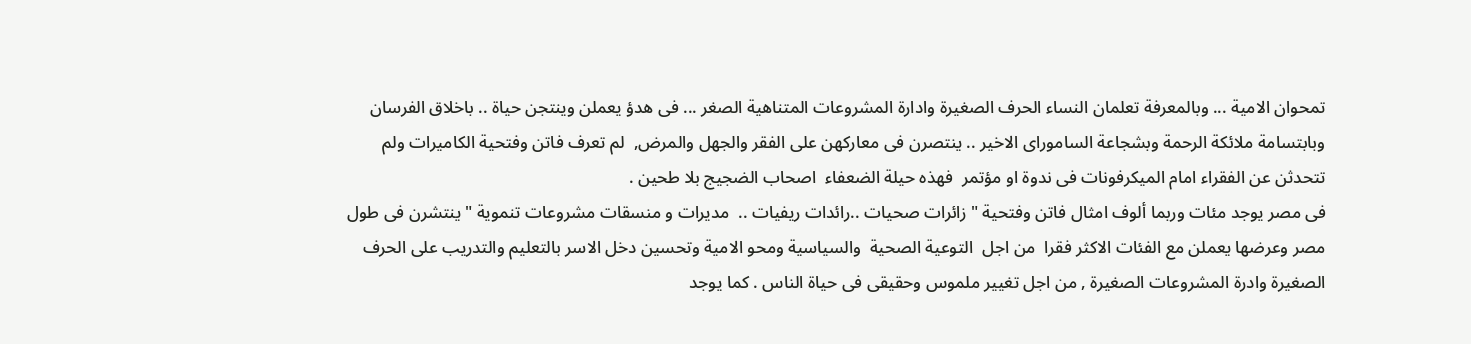تمحوان الامية ... وبالمعرفة تعلمان النساء الحرف الصغيرة وادارة المشروعات المتناهية الصغر ... فى هدؤ يعملن وينتجن حياة .. باخلاق الفرسان وبابتسامة ملائكة الرحمة وبشجاعة الساموراى الاخير .. ينتصرن فى معاركهن على الفقر والجهل والمرض,  لم تعرف فاتن وفتحية الكاميرات ولم تتحدثن عن الفقراء امام الميكرفونات فى ندوة او مؤتمر  فهذه حيلة الضعفاء  اصحاب الضجيج بلا طحين .
فى مصر يوجد مئات وربما ألوف امثال فاتن وفتحية " زائرات صحيات ..رائدات ريفيات ..  مديرات و منسقات مشروعات تنموية " ينتشرن فى طول مصر وعرضها يعملن مع الفئات الاكثر فقرا  من اجل  التوعية الصحية  والسياسية ومحو الامية وتحسين دخل الاسر بالتعليم والتدريب على الحرف الصغيرة وادرة المشروعات الصغيرة , من اجل تغيير ملموس وحقيقى فى حياة الناس . كما يوجد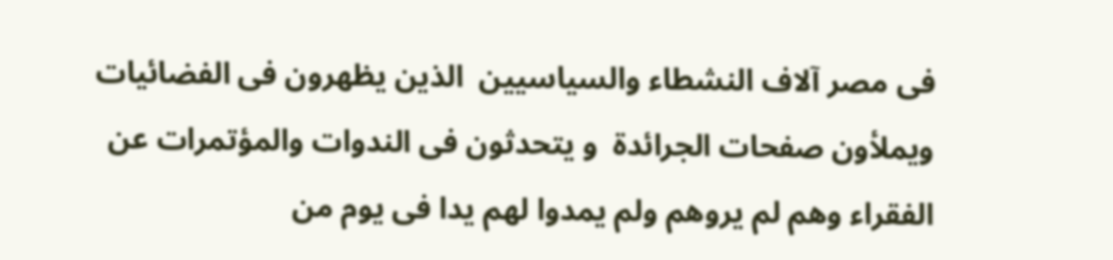فى مصر آلاف النشطاء والسياسيين  الذين يظهرون فى الفضائيات  ويملأون صفحات الجرائدة  و يتحدثون فى الندوات والمؤتمرات عن الفقراء وهم لم يروهم ولم يمدوا لهم يدا فى يوم من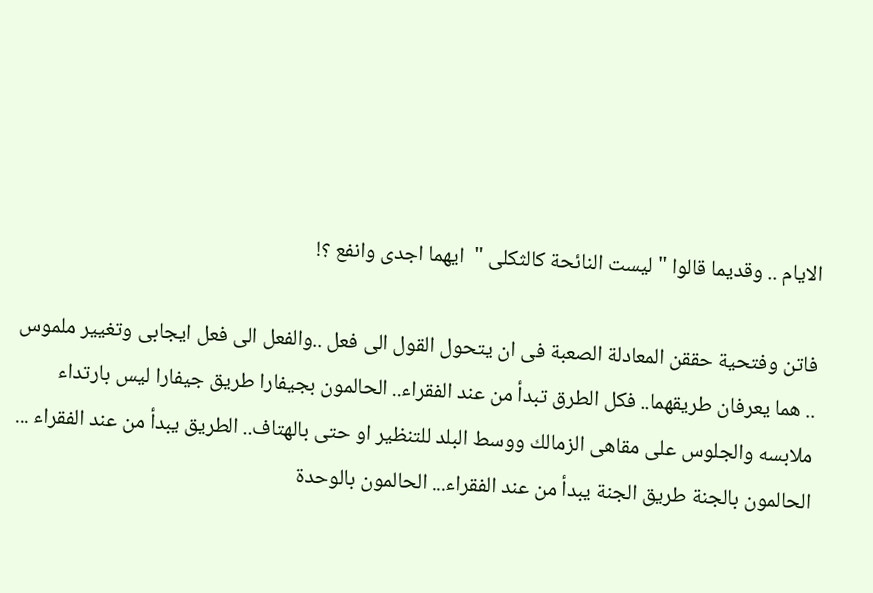الايام .. وقديما قالوا " ليست النائحة كالثكلى "  ايهما اجدى وانفع ؟!

فاتن وفتحية حققن المعادلة الصعبة فى ان يتحول القول الى فعل ..والفعل الى فعل ايجابى وتغيير ملموس .. هما يعرفان طريقهما.. فكل الطرق تبدأ من عند الفقراء.. الحالمون بجيفارا طريق جيفارا ليس بارتداء ملابسه والجلوس على مقاهى الزمالك ووسط البلد للتنظير او حتى بالهتاف.. الطريق يبدأ من عند الفقراء ... الحالمون بالجنة طريق الجنة يبدأ من عند الفقراء... الحالمون بالوحدة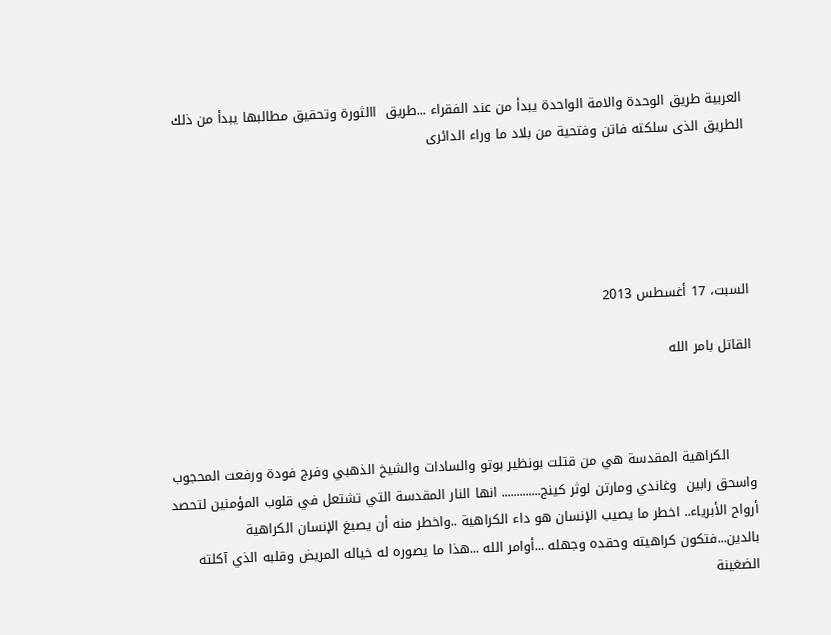العربية طريق الوحدة والامة الواحدة يبدأ من عند الفقراء ...طريق  االثورة وتحقيق مطالبها يبدأ من ذلك الطريق الذى سلكته فاتن وفتحية من بلاد ما وراء الدائرى





السبت، 17 أغسطس 2013

القاتل بامر الله



      الكراهية المقدسة هي من قتلت بونظير بوتو والسادات والشيخ الذهبي وفرج فودة ورفعت المحجوب   واسحق رابين  وغاندي ومارتن لوثر كينج............. انها النار المقدسة التي تشتعل في قلوب المؤمنين لتحصد أرواح الأبرياء.. اخطر ما يصيب الإنسان هو داء الكراهية ..واخطر منه أن يصبغ الإنسان الكراهية بالدين...فتكون كراهيته وحقده وجهله ...أوامر الله ...هذا ما يصوره له خياله المريض وقلبه الذي آكلته الضغينة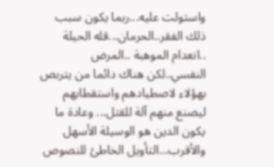واستولت عليه...ربما يكون سبب ذلك الفقر..الحرمان...قله الحيلة ..انعدام الموهبة ..المرض النفسي..لكن هناك دائما من يتربص بهؤلاء لاصطيادهم واستقطابهم ليصنع منهم آلة للقتل... وعادة ما يكون الدين هو الوسيلة الأسهل والأقرب...التأويل الخاطئ للنصوص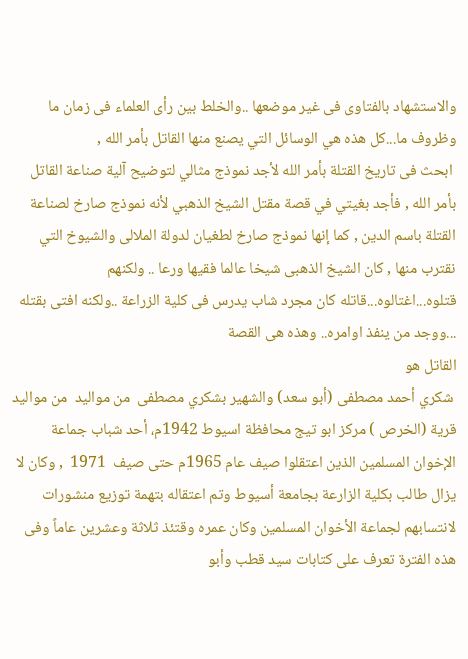والاستشهاد بالفتاوى فى غير موضعها ..والخلط بين رأى العلماء فى زمان ما وظروف ما...كل هذه هي الوسائل التي يصنع منها القاتل بأمر الله ,
 ابحث فى تاريخ القتلة بأمر الله لأجد نموذج مثالي لتوضيح آلية صناعة القاتل بأمر الله , فأجد بغيتي في قصة مقتل الشيخ الذهبي لأنه نموذج صارخ لصناعة القتلة باسم الدين , كما إنها نموذج صارخ لطغيان لدولة الملالى والشيوخ التي نقترب منها , كان الشيخ الذهبى شيخا عالما فقيها ورعا .. ولكنهم قتلوه...اغتالوه...قاتله كان مجرد شاب يدرس فى كلية الزراعة ..ولكنه افتى بقتله ...ووجد من ينفذ اوامره.. وهذه هى القصة
القاتل هو
 شكري أحمد مصطفى (أبو سعد) والشهير بشكري مصطفى  من مواليد  من مواليد قرية (الخرص ) مركز ابو تيج محافظة اسيوط 1942م، أحد شباب جماعة الإخوان المسلمين الذين اعتقلوا صيف عام 1965م حتى صيف  1971  , وكان لا يزال طالب بكلية الزارعة بجامعة أسيوط وتم اعتقاله بتهمة توزيع منشورات لانتسابهم لجماعة الأخوان المسلمين وكان عمره وقتئذ ثلاثة وعشرين عاماً وفى هذه الفترة تعرف على كتابات سيد قطب وأبو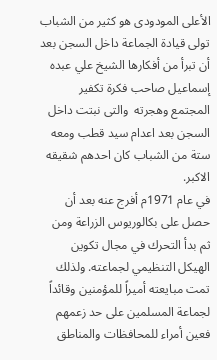الأعلى المودودى هو كثير من الشباب
تولى قيادة الجماعة داخل السجن بعد أن تبرأ من أفكارها الشيخ علي عبده إسماعيل صاحب فكرة تكفير المجتمع وهجرته  والتى نبتت داخل السجن بعد اعدام سيد قطب ومعه ستة من الشباب كان احدهم شقيقه الاكبر.
في عام 1971م أفرج عنه بعد أن حصل على بكالوريوس الزراعة ومن ثم بدأ التحرك في مجال تكوين الهيكل التنظيمي لجماعته. ولذلك تمت مبايعته أميراً للمؤمنين وقائداً لجماعة المسلمين على حد زعمهم فعين أمراء للمحافظات والمناطق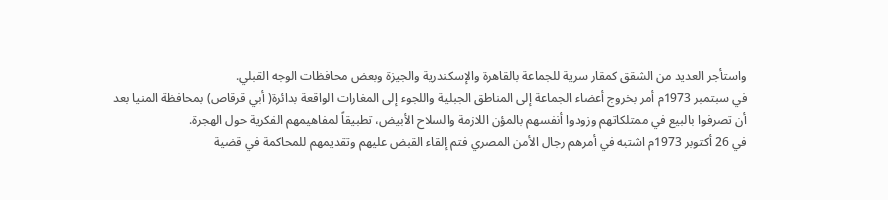واستأجر العديد من الشقق كمقار سرية للجماعة بالقاهرة والإسكندرية والجيزة وبعض محافظات الوجه القبلي.
في سبتمبر 1973م أمر بخروج أعضاء الجماعة إلى المناطق الجبلية واللجوء إلى المغارات الواقعة بدائرة( أبي قرقاص) بمحافظة المنيا بعد أن تصرفوا بالبيع في ممتلكاتهم وزودوا أنفسهم بالمؤن اللازمة والسلاح الأبيض، تطبيقاً لمفاهيمهم الفكرية حول الهجرة.
في 26 أكتوبر 1973م اشتبه في أمرهم رجال الأمن المصري فتم إلقاء القبض عليهم وتقديمهم للمحاكمة في قضية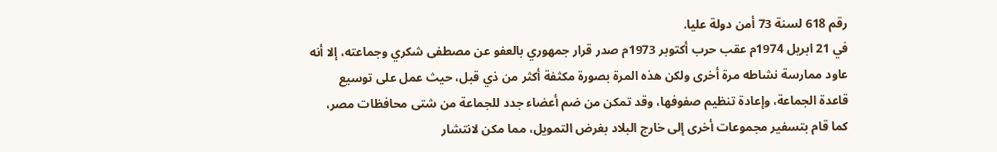رقم 618 لسنة 73 أمن دولة عليا.
في 21 ابريل 1974م عقب حرب أكتوبر 1973م صدر قرار جمهوري بالعفو عن مصطفى شكري وجماعته، إلا أنه عاود ممارسة نشاطه مرة أخرى ولكن هذه المرة بصورة مكثفة أكثر من ذي قبل، حيث عمل على توسيع قاعدة الجماعة، وإعادة تنظيم صفوفها، وقد تمكن من ضم أعضاء جدد للجماعة من شتى محافظات مصر، كما قام بتسفير مجموعات أخرى إلى خارج البلاد بغرض التمويل، مما مكن لانتشار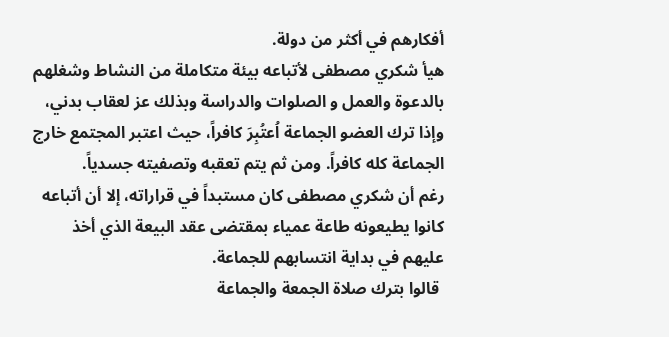أفكارهم في أكثر من دولة.
هيأ شكري مصطفى لأتباعه بيئة متكاملة من النشاط وشغلهم بالدعوة والعمل و الصلوات والدراسة وبذلك عز لعقاب بدني، وإذا ترك العضو الجماعة اُعتُبِرَ كافراً، حيث اعتبر المجتمع خارج الجماعة كله كافراً. ومن ثم يتم تعقبه وتصفيته جسدياً.
رغم أن شكري مصطفى كان مستبداً في قراراته، إلا أن أتباعه كانوا يطيعونه طاعة عمياء بمقتضى عقد البيعة الذي أخذ عليهم في بداية انتسابهم للجماعة.
 قالوا بترك صلاة الجمعة والجماعة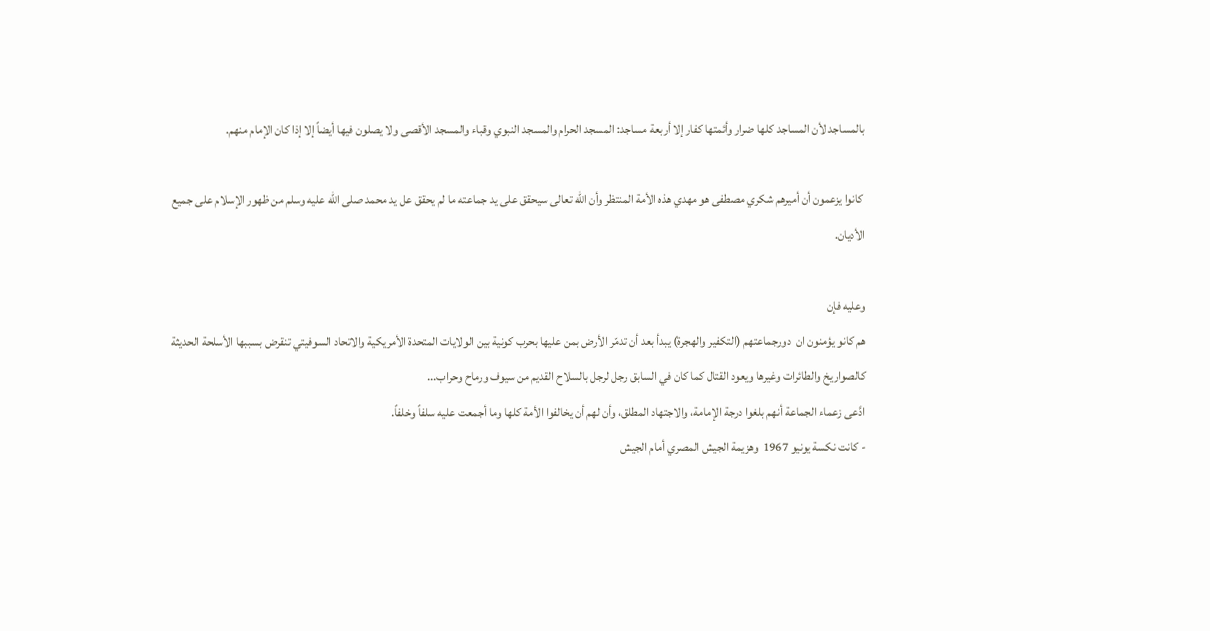بالمساجد لأن المساجد كلها ضرار وأئمتها كفار إلا أربعة مساجد: المسجد الحرام والمسجد النبوي وقباء والمسجد الأقصى ولا يصلون فيها أيضاً إلا إذا كان الإمام منهم.

 كانوا يزعمون أن أميرهم شكري مصطفى هو مهدي هذه الأمة المنتظر وأن الله تعالى سيحقق على يد جماعته ما لم يحقق عل يد محمد صلى الله عليه وسلم من ظهور الإسلام على جميع الأديان.

وعليه فإن
هم كانو يؤمنون ان  دورجماعتهم (التكفير والهجرة) يبدأ بعد أن تدمّر الأرض بمن عليها بحرب كونية بين الولايات المتحدة الأمريكية والاتحاد السوفيتي تنقرض بسببها الأسلحة الحديثة كالصواريخ والطائرات وغيرها ويعود القتال كما كان في السابق رجل لرجل بالسلاح القديم من سيوف ورماح وحراب...
ادَّعى زعماء الجماعة أنهم بلغوا درجة الإمامة، والاجتهاد المطلق، وأن لهم أن يخالفوا الأمة كلها وما أجمعت عليه سلفاً وخلفاً.
- كانت نكسة يونيو 1967  وهزيمة الجيش المصري أمام الجيش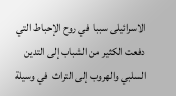الاسرائيلى سببا  في روح الإحباط التي دفعت الكثير من الشباب إلى التدين السلبي والهروب إلى التراث  في وسيلة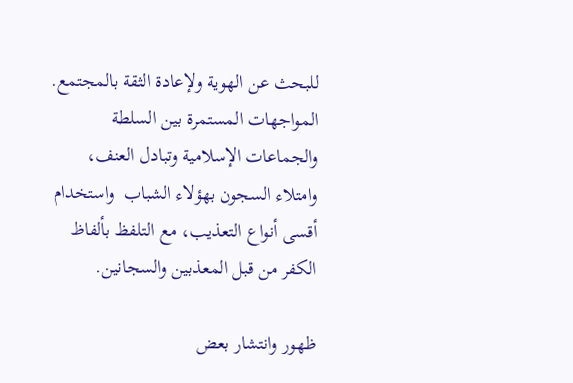للبحث عن الهوية ولإعادة الثقة بالمجتمع.
المواجهات المستمرة بين السلطة والجماعات الإسلامية وتبادل العنف، وامتلاء السجون بهؤلاء الشباب  واستخدام أقسى أنواع التعذيب، مع التلفظ بألفاظ الكفر من قبل المعذبين والسجانين.

ظهور وانتشار بعض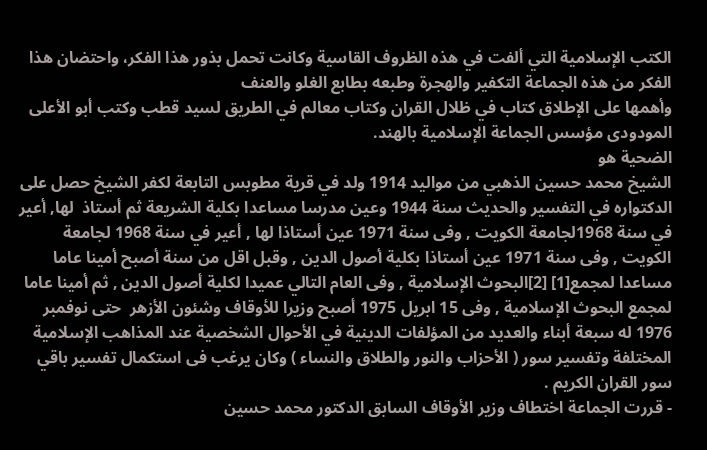الكتب الإسلامية التي ألفت في هذه الظروف القاسية وكانت تحمل بذور هذا الفكر، واحتضان هذا الفكر من هذه الجماعة التكفير والهجرة وطبعه بطابع الغلو والعنف
وأهمها على الإطلاق كتاب في ظلال القران وكتاب معالم في الطريق لسيد قطب وكتب أبو الأعلى المودودى مؤسس الجماعة الإسلامية بالهند.
الضحية هو
الشيخ محمد حسين الذهبي من مواليد 1914 ولد في قرية مطوبس التابعة لكفر الشيخ حصل على الدكتواره في التفسير والحديث سنة 1944 وعين مدرسا مساعدا بكلية الشريعة ثم أستاذ  لها, أعير في سنة 1968لجامعة الكويت , وفى سنة 1971 عين أستاذا لها , أعير في سنة 1968 لجامعة الكويت , وفى سنة 1971 عين أستاذا بكلية أصول الدين , وقبل اقل من سنة أصبح أمينا عاما مساعدا لمجمع[1] [2]البحوث الإسلامية , وفى العام التالي عميدا لكلية أصول الدين , ثم أمينا عاما لمجمع البحوث الإسلامية , وفى 15 ابريل 1975 أصبح وزيرا للأوقاف وشئون الأزهر  حتى نوفمبر 1976 له سبعة أبناء والعديد من المؤلفات الدينية في الأحوال الشخصية عند المذاهب الإسلامية المختلفة وتفسير سور ( الأحزاب والنور والطلاق والنساء ) وكان يرغب فى استكمال تفسير باقي سور القران الكريم .
- قررت الجماعة اختطاف وزير الأوقاف السابق الدكتور محمد حسين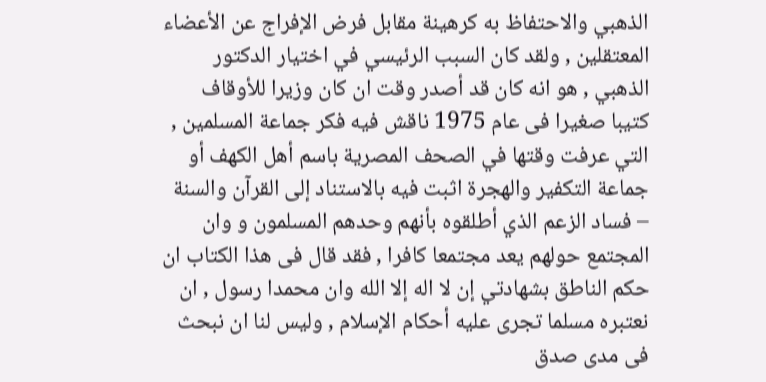الذهبي والاحتفاظ به كرهينة مقابل فرض الإفراج عن الأعضاء المعتقلين , ولقد كان السبب الرئيسي في اختيار الدكتور الذهبي , هو انه كان قد أصدر وقت ان كان وزيرا للأوقاف كتيبا صغيرا فى عام 1975 ناقش فيه فكر جماعة المسلمين , التي عرفت وقتها في الصحف المصرية باسم أهل الكهف أو جماعة التكفير والهجرة اثبت فيه بالاستناد إلى القرآن والسنة – فساد الزعم الذي أطلقوه بأنهم وحدهم المسلمون و وان المجتمع حولهم يعد مجتمعا كافرا , فقد قال فى هذا الكتاب ان حكم الناطق بشهادتي إن لا اله إلا الله وان محمدا رسول , ان نعتبره مسلما تجرى عليه أحكام الإسلام , وليس لنا ان نبحث فى مدى صدق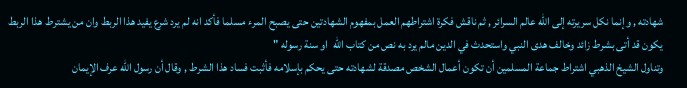شهادته , وإنما نكل سريرته إلى الله عالم السرائر , ثم ناقش فكرة اشتراطهم العمل بمفهوم الشهادتين حتى يصبح المرء مسلما فأكد انه لم يرد شرع يفيد هذا الربط وان من يشترط هذا الربط يكون قد أتى بشرط زائد وخالف هدى النبي واستحدث في الدين مالم يرد به نص من كتاب الله  او سنة رسوله "
وتناول الشيخ الذهبي اشتراط جماعة المسلمين أن تكون أعمال الشخص مصدقة لشهادته حتى يحكم بإسلامه فأثبت فساد هذا الشرط , وقال أن رسول الله عرف الإيمان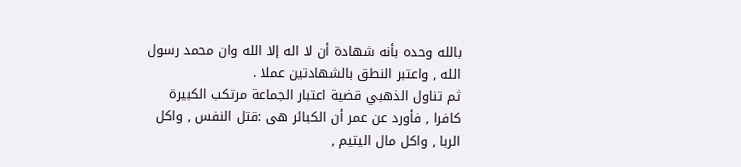بالله وحده بأنه شهادة أن لا اله إلا الله وان محمد رسول الله , واعتبر النطق بالشهادتين عملا .
ثم تناول الذهبي قضية اعتبار الجماعة مرتكب الكبيرة كافرا , فأورد عن عمر أن الكبائر هى :قتل النفس , واكل الربا , واكل مال اليتيم ,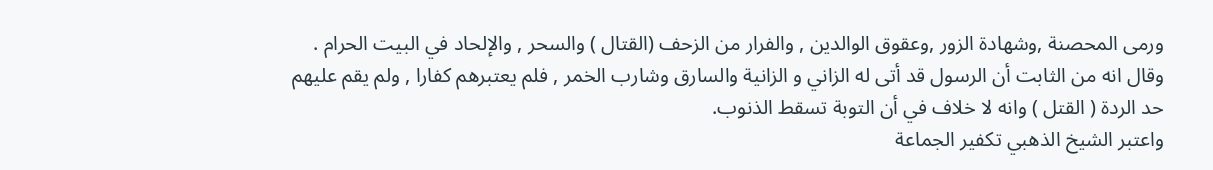ورمى المحصنة ,وشهادة الزور ,وعقوق الوالدين , والفرار من الزحف (القتال ) والسحر , والإلحاد في البيت الحرام .
وقال انه من الثابت أن الرسول قد أتى له الزاني و الزانية والسارق وشارب الخمر , فلم يعتبرهم كفارا , ولم يقم عليهم حد الردة ( القتل ) وانه لا خلاف في أن التوبة تسقط الذنوب.
واعتبر الشيخ الذهبي تكفير الجماعة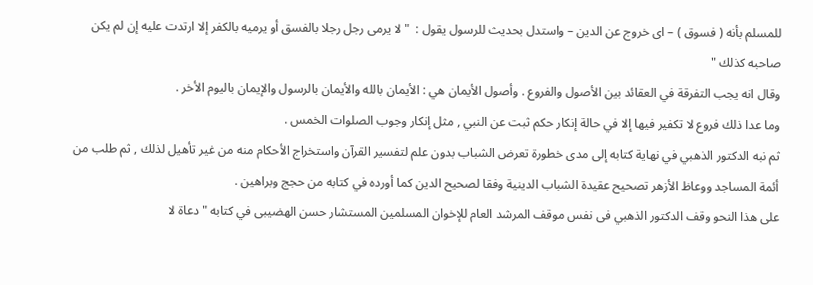للمسلم بأنه ( فسوق ) – اى خروج عن الدين – واستدل بحديث للرسول يقول :  " لا يرمى رجل رجلا بالفسق أو يرميه بالكفر إلا ارتدت عليه إن لم يكن صاحبه كذلك "
وقال انه يجب التفرقة في العقائد بين الأصول والفروع . وأصول الأيمان هي : الأيمان بالله والأيمان بالرسول والإيمان باليوم الأخر .
وما عدا ذلك فروع لا تكفير فيها إلا في حالة إنكار حكم ثبت عن النبي , مثل إنكار وجوب الصلوات الخمس .
ثم نبه الدكتور الذهبي في نهاية كتابه إلى مدى خطورة تعرض الشباب بدون علم لتفسير القرآن واستخراج الأحكام منه من غير تأهيل لذلك , ثم طلب من أئمة المساجد ووعاظ الأزهر تصحيح عقيدة الشباب الدينية وفقا لصحيح الدين كما أورده في كتابه من حجج وبراهين .
على هذا النحو وقف الدكتور الذهبي فى نفس موقف المرشد العام للإخوان المسلمين المستشار حسن الهضيبى في كتابه " دعاة لا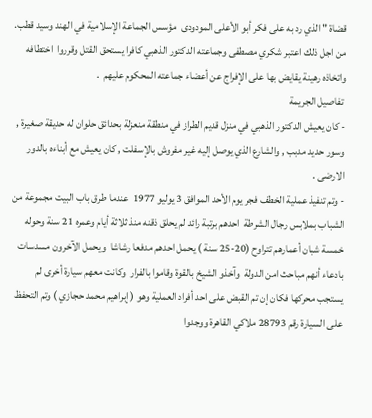قضاة " الذي رد به على فكر أبو الأعلى المودودى  مؤسس الجماعة الإسلامية في الهند وسيد قطب.
من اجل ذلك اعتبر شكري مصطفى وجماعته الدكتور الذهبي كافرا يستحق القتل وقرروا  اختطافه واتخاذه رهينة يقايض بها على الإفراج عن أعضاء جماعته المحكوم عليهم  .
 تفاصيل الجريمة
- كان يعيش الدكتور الذهبي في منزل قديم الطراز في منطقة منعزلة بحدائق حلوان له حديقة صغيرة , وسور حديد مدبب , والشارع الذي يوصل إليه غير مفروش بالإسفلت , كان يعيش مع أبناءه بالدور الارضى .
- وتم تنفيذ عملية الخطف فجر يوم الأحد الموافق 3 يوليو 1977  عندما طرق باب البيت مجموعة من الشباب بملابس رجال الشرطة  احدهم برتبة رائد لم يحلق ذقنه منذ ثلاثة أيام وعمره 21 سنة وحوله خمسة شبان أعمارهم تتراوح (20-25 سنة ) يحمل احدهم مدفعا رشاشا  ويحمل الآخرون مسدسات بادعاء أنهم مباحث امن الدولة  وآخذو الشيخ بالقوة وقاموا بالفرار  وكانت معهم سيارة أخرى لم يستجب محركها فكان إن تم القبض على احد أفراد العملية وهو ( إبراهيم محمد حجازي ) وتم التحفظ على السيارة رقم 28793 ملاكي القاهرة ووجدوا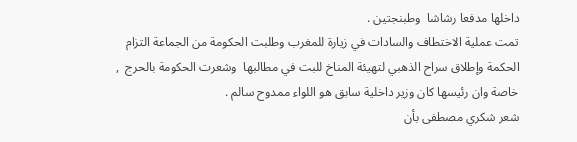داخلها مدفعا رشاشا  وطبنجتين .
تمت عملية الاختطاف والسادات في زيارة للمغرب وطلبت الحكومة من الجماعة التزام الحكمة وإطلاق سراح الذهبي لتهيئة المناخ للبت في مطالبها  وشعرت الحكومة بالحرج  , خاصة وان رئيسها كان وزير داخلية سابق هو اللواء ممدوح سالم .
شعر شكري مصطفى بأن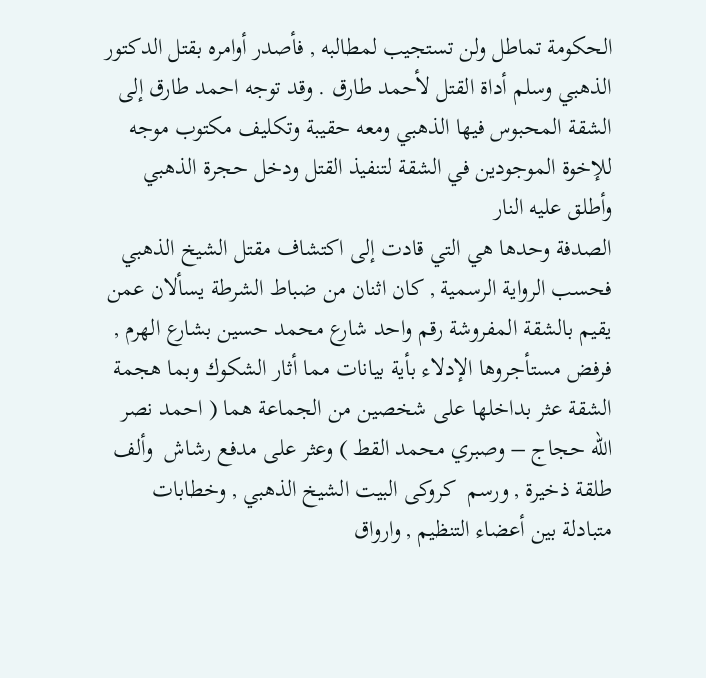الحكومة تماطل ولن تستجيب لمطالبه , فأصدر أوامره بقتل الدكتور الذهبي وسلم أداة القتل لأحمد طارق . وقد توجه احمد طارق إلى الشقة المحبوس فيها الذهبي ومعه حقيبة وتكليف مكتوب موجه للإخوة الموجودين في الشقة لتنفيذ القتل ودخل حجرة الذهبي وأطلق عليه النار
الصدفة وحدها هي التي قادت إلى اكتشاف مقتل الشيخ الذهبي فحسب الرواية الرسمية , كان اثنان من ضباط الشرطة يسألان عمن يقيم بالشقة المفروشة رقم واحد شارع محمد حسين بشارع الهرم , فرفض مستأجروها الإدلاء بأية بيانات مما أثار الشكوك وبما هجمة الشقة عثر بداخلها على شخصين من الجماعة هما ( احمد نصر الله حجاج – وصبري محمد القط ) وعثر على مدفع رشاش  وألف طلقة ذخيرة , ورسم  كروكى البيت الشيخ الذهبي , وخطابات متبادلة بين أعضاء التنظيم , وارواق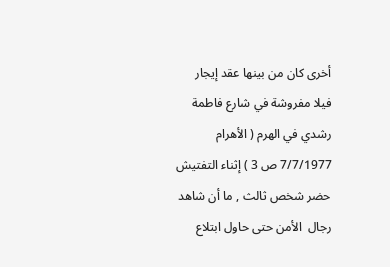أخرى كان من بينها عقد إيجار فيلا مفروشة في شارع فاطمة رشدي في الهرم ( الأهرام 7/7/1977 ص 3 ) إثناء التفتيش حضر شخص ثالث , ما أن شاهد رجال  الأمن حتى حاول ابتلاع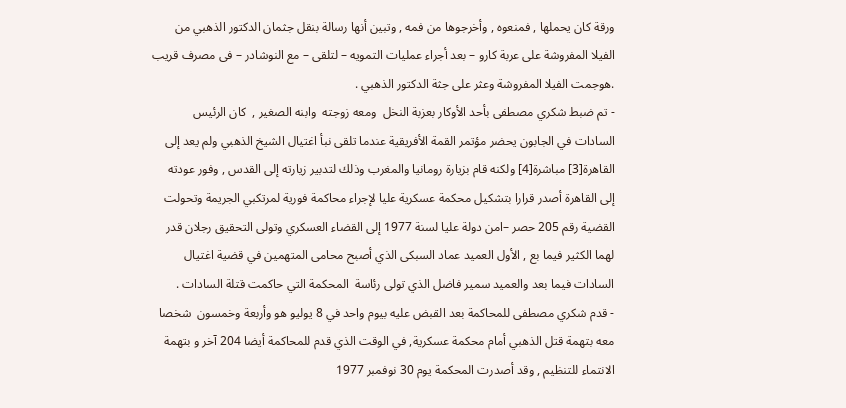ورقة كان يحملها , فمنعوه , وأخرجوها من فمه , وتبين أنها رسالة بنقل جثمان الدكتور الذهبي من الفيلا المفروشة على عربة كارو – بعد أجراء عمليات التمويه – لتلقى – مع النوشادر – فى مصرف قريب .هوجمت الفيلا المفروشة وعثر على جثة الدكتور الذهبي .
- تم ضبط شكري مصطفى بأحد الأوكار بعزبة النخل  ومعه زوجته  وابنه الصغير ,  كان الرئيس السادات في الجابون يحضر مؤتمر القمة الأفريقية عندما تلقى نبأ اغتيال الشيخ الذهبي ولم يعد إلى القاهرة[3] مباشرة[4] ولكنه قام بزيارة رومانيا والمغرب وذلك لتدبير زيارته إلى القدس , وفور عودته إلى القاهرة أصدر قرارا بتشكيل محكمة عسكرية عليا لإجراء محاكمة فورية لمرتكبي الجريمة وتحولت القضية رقم 205 حصر –امن دولة عليا لسنة 1977 إلى القضاء العسكري وتولى التحقيق رجلان قدر لهما الكثير فيما بع , الأول العميد عماد السبكى الذي أصبح محامى المتهمين في قضية اغتيال السادات فيما بعد والعميد سمير فاضل الذي تولى رئاسة  المحكمة التي حاكمت قتلة السادات .
- قدم شكري مصطفى للمحاكمة بعد القبض عليه بيوم واحد في 8 يوليو هو وأربعة وخمسون  شخصا معه بتهمة قتل الذهبي أمام محكمة عسكرية, في الوقت الذي قدم للمحاكمة أيضا 204 آخر و بتهمة الانتماء للتنظيم , وقد أصدرت المحكمة يوم 30 نوفمبر 1977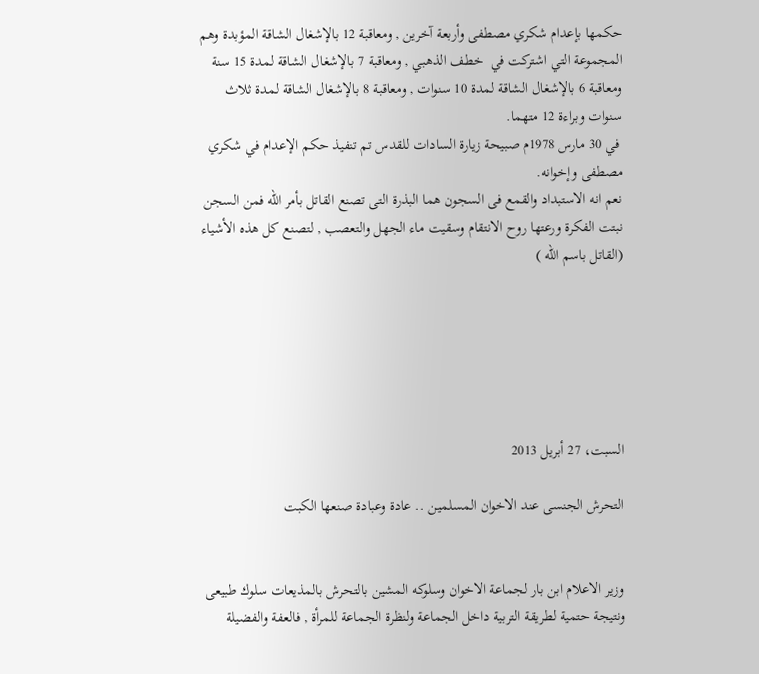حكمها بإعدام شكري مصطفى وأربعة آخرين , ومعاقبة 12 بالإشغال الشاقة المؤبدة وهم المجموعة التي اشتركت في  خطف الذهبي , ومعاقبة 7 بالإشغال الشاقة لمدة 15 سنة ومعاقبة 6 بالإشغال الشاقة لمدة 10 سنوات , ومعاقبة 8 بالإشغال الشاقة لمدة ثلاث سنوات وبراءة 12 متهما.
 في 30 مارس 1978م صبيحة زيارة السادات للقدس تم تنفيذ حكم الإعدام في شكري مصطفى وإخوانه.
نعم انه الاستبداد والقمع فى السجون هما البذرة التى تصنع القاتل بأمر الله فمن السجن نبتت الفكرة ورعتها روح الانتقام وسقيت ماء الجهل والتعصب , لتصنع كل هذه الأشياء
(القاتل باسم الله )






السبت، 27 أبريل 2013

التحرش الجنسى عند الاخوان المسلمين .. عادة وعبادة صنعها الكبت


وزير الاعلام ابن بار لجماعة الاخوان وسلوكه المشين بالتحرش بالمذيعات سلوك طبيعى ونتيجة حتمية لطريقة التربية داخل الجماعة ولنظرة الجماعة للمرأة , فالعفة والفضيلة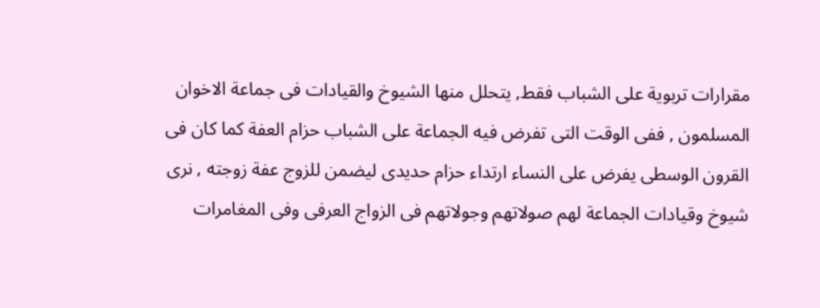مقرارات تربوية على الشباب فقط, يتحلل منها الشيوخ والقيادات فى جماعة الاخوان المسلمون , ففى الوقت التى تفرض فيه الجماعة على الشباب حزام العفة كما كان فى القرون الوسطى يفرض على النساء ارتداء حزام حديدى ليضمن للزوج عفة زوجته , نرى شيوخ وقيادات الجماعة لهم صولاتهم وجولاتهم فى الزواج العرفى وفى المغامرات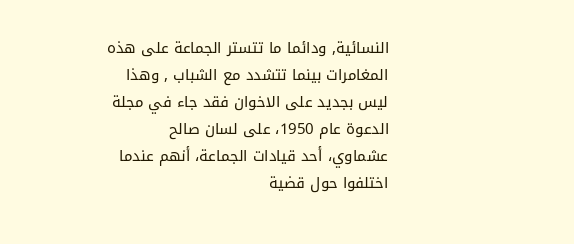النسائية, ودائما ما تتستر الجماعة على هذه المغامرات بينما تتشدد مع الشباب , وهذا ليس بجديد على الاخوان فقد جاء في مجلة الدعوة عام 1950، على لسان صالح عشماوي، أحد قيادات الجماعة، أنهم عندما اختلفوا حول قضية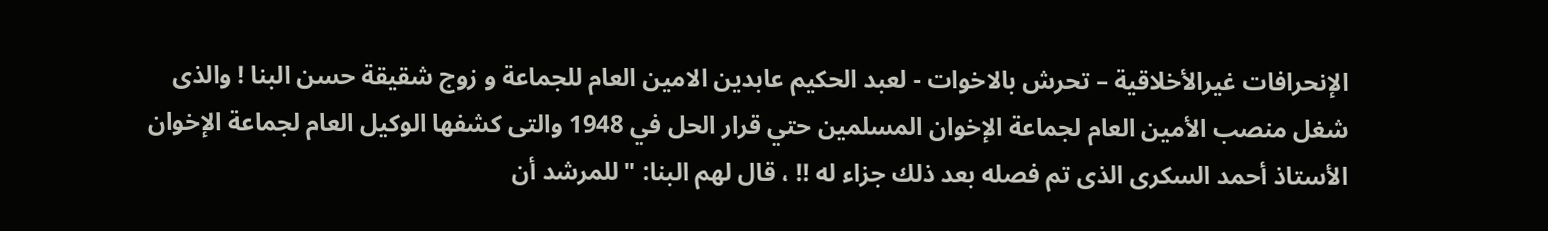الإنحرافات غيرالأخلاقية – تحرش بالاخوات - لعبد الحكيم عابدين الامين العام للجماعة و زوج شقيقة حسن البنا ! والذى شغل منصب الأمين العام لجماعة الإخوان المسلمين حتي قرار الحل في 1948 والتى كشفها الوكيل العام لجماعة الإخوان الأستاذ أحمد السكرى الذى تم فصله بعد ذلك جزاء له !! ، قال لهم البنا: "للمرشد أن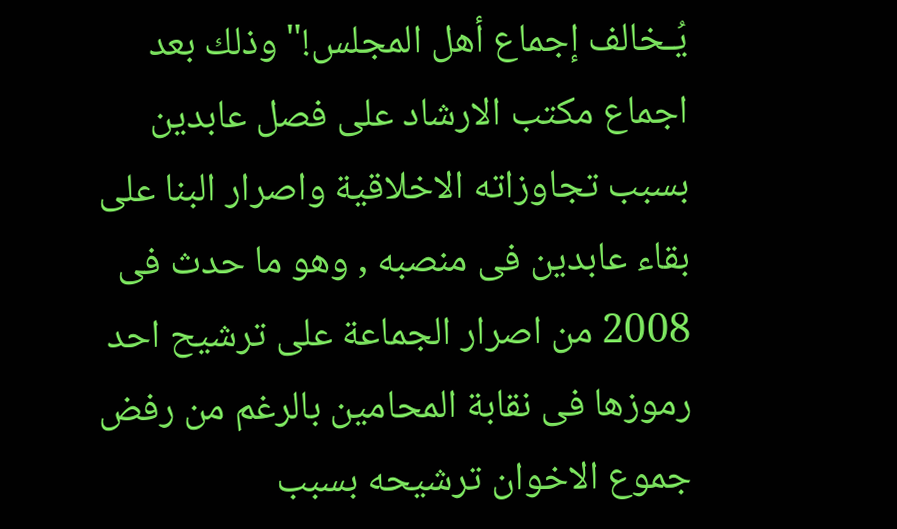يُـخالف إجماع أهل المجلس!" وذلك بعد اجماع مكتب الارشاد على فصل عابدين بسبب تجاوزاته الاخلاقية واصرار البنا على بقاء عابدين فى منصبه , وهو ما حدث فى 2008 من اصرار الجماعة على ترشيح احد رموزها فى نقابة المحامين بالرغم من رفض جموع الاخوان ترشيحه بسبب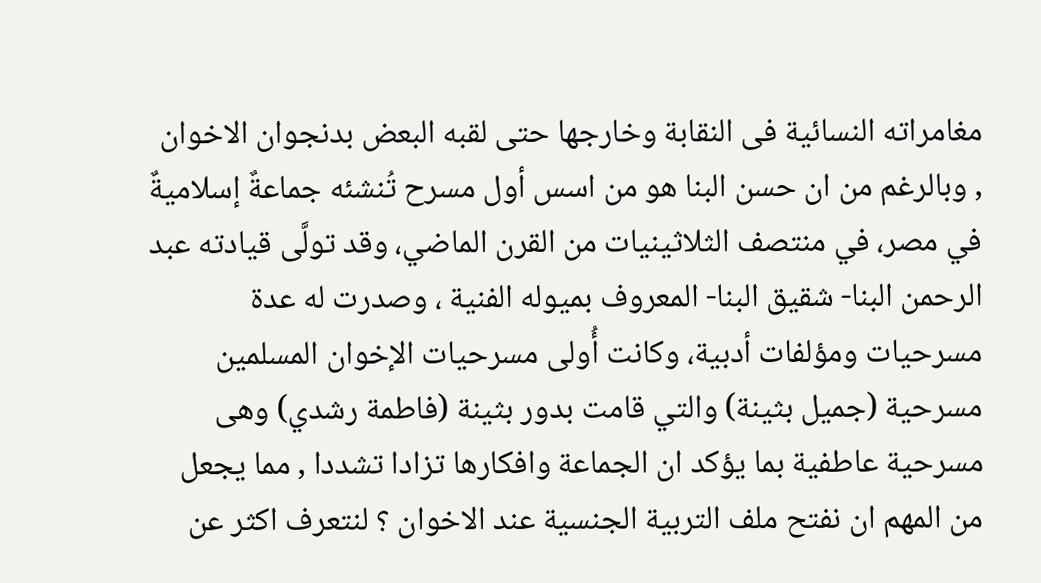مغامراته النسائية فى النقابة وخارجها حتى لقبه البعض بدنجوان الاخوان , وبالرغم من ان حسن البنا هو من اسس أول مسرح تُنشئه جماعةٌ إسلاميةٌ في مصر، في منتصف الثلاثينيات من القرن الماضي، وقد تولَّى قيادته عبد الرحمن البنا- شقيق البنا- المعروف بميوله الفنية ، وصدرت له عدة مسرحيات ومؤلفات أدبية، وكانت أُولى مسرحيات الإخوان المسلمين مسرحية (جميل بثينة) والتي قامت بدور بثينة (فاطمة رشدي) وهى مسرحية عاطفية بما يؤكد ان الجماعة وافكارها تزادا تشددا , مما يجعل من المهم ان نفتح ملف التربية الجنسية عند الاخوان ؟ لنتعرف اكثر عن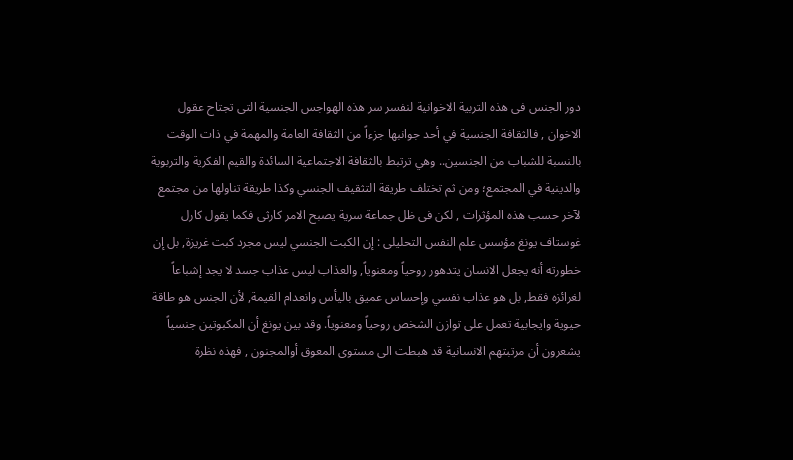دور الجنس فى هذه التربية الاخوانية لنفسر سر هذه الهواجس الجنسية التى تجتاح عقول الاخوان , فالثقافة الجنسية في أحد جوانبها جزءاً من الثقافة العامة والمهمة في ذات الوقت بالنسبة للشباب من الجنسين.. وهي ترتبط بالثقافة الاجتماعية السائدة والقيم الفكرية والتربوية والدينية في المجتمع؛ ومن ثم تختلف طريقة التثقيف الجنسي وكذا طريقة تناولها من مجتمع لآخر حسب هذه المؤثرات , لكن فى ظل جماعة سرية يصبح الامر كارثى فكما يقول كارل غوستاف يونغ مؤسس علم النفس التحليلى : إن الكبت الجنسي ليس مجرد كبت غريزة, بل إن خطورته أنه يجعل الانسان يتدهور روحياً ومعنوياً, والعذاب ليس عذاب جسد لا يجد إشباعاً لغرائزه فقط, بل هو عذاب نفسي وإحساس عميق باليأس وانعدام القيمة, لأن الجنس هو طاقة حيوية وايجابية تعمل على توازن الشخص روحياً ومعنوياً. وقد بين يونغ أن المكبوتين جنسياً يشعرون أن مرتبتهم الانسانية قد هبطت الى مستوى المعوق أوالمجنون , فهذه نظرة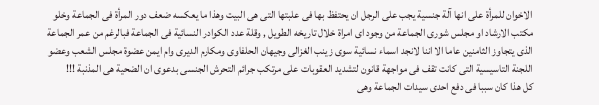الاخوان للمرأة على انها آلة جنسية يجب على الرجل ان يحتفظ بها فى علبتها التى هى البيت وهذا ما يعكسه ضعف دور المرأة فى الجماعة وخلو مكتب الارشاد او مجلس شورى الجماعة من وجود اى امراة خلال تاريخه الطويل , وقلة عدد الكوادر النسائية فى الجماعة فبالرغم من عمر الجماعة الذى يتجاوز الثامنين عاما الا اننا لانجد اسماء نسائية سوى زينب الغزالى وجيهان الحلفاوى ومكارم الديرى وام ايمن عضوة مجلس الشعب وعضو اللجنة التاسيسية التى كانت تقف فى مواجهة قانون لتشديد العقوبات على مرتكب جرائم التحرش الجنسى بدعوى ان الضحية هى المذنبة !!!
كل هذا كان سببا فى دفع احدى سيدات الجماعة وهى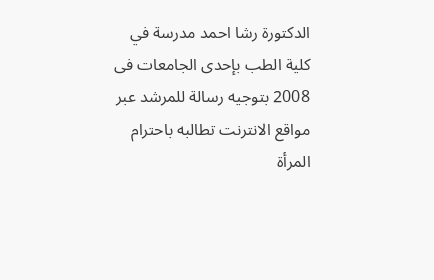الدكتورة رشا احمد مدرسة في كلية الطب بإحدى الجامعات فى 2008 بتوجيه رسالة للمرشد عبر مواقع الانترنت تطالبه باحترام المرأة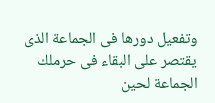وتفعيل دورها فى الجماعة الذى يقتصر على البقاء فى حرملك الجماعة لحين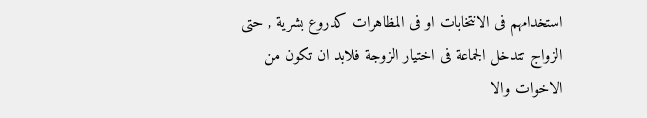استخدامهم فى الانتخابات او فى المظاهرات كدروع بشرية , حتى الزواج تتدخل الجماعة فى اختيار الزوجة فلابد ان تكون من الاخوات والا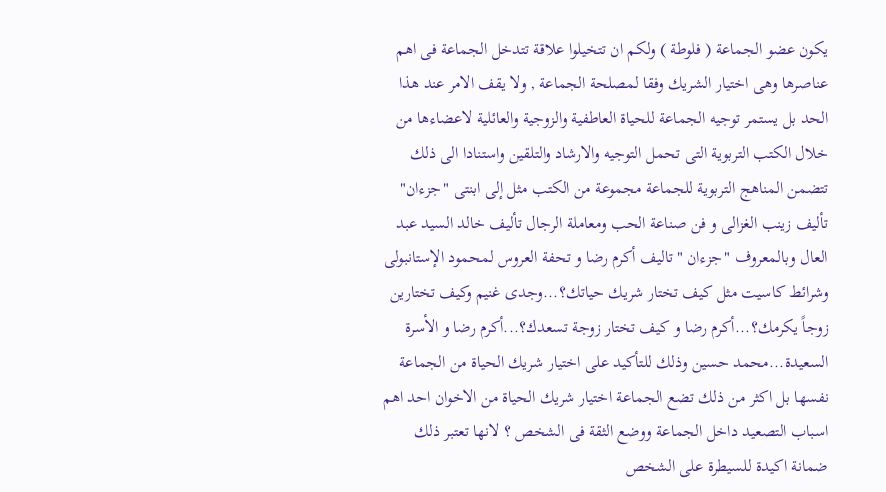يكون عضو الجماعة ( فلوطة ) ولكم ان تتخيلوا علاقة تتدخل الجماعة فى اهم عناصرها وهى اختيار الشريك وفقا لمصلحة الجماعة , ولا يقف الامر عند هذا الحد بل يستمر توجيه الجماعة للحياة العاطفية والزوجية والعائلية لاعضاءها من خلال الكتب التربوية التى تحمل التوجيه والارشاد والتلقين واستنادا الى ذلك تتضمن المناهج التربوية للجماعة مجموعة من الكتب مثل إلى ابنتى "جزءان" تأليف زينب الغزالى و فن صناعة الحب ومعاملة الرجال تأليف خالد السيد عبد العال وبالمعروف "جزءان "تاليف أكرم رضا و تحفة العروس لمحمود الإستانبولى وشرائط كاسيت مثل كيف تختار شريك حياتك؟...وجدى غنيم وكيف تختارين زوجاً يكرمك؟...أكرم رضا و كيف تختار زوجة تسعدك؟...أكرم رضا و الأسرة السعيدة...محمد حسين وذلك للتأكيد على اختيار شريك الحياة من الجماعة نفسها بل اكثر من ذلك تضع الجماعة اختيار شريك الحياة من الاخوان احد اهم اسباب التصعيد داخل الجماعة ووضع الثقة فى الشخص ؟ لانها تعتبر ذلك ضمانة اكيدة للسيطرة على الشخص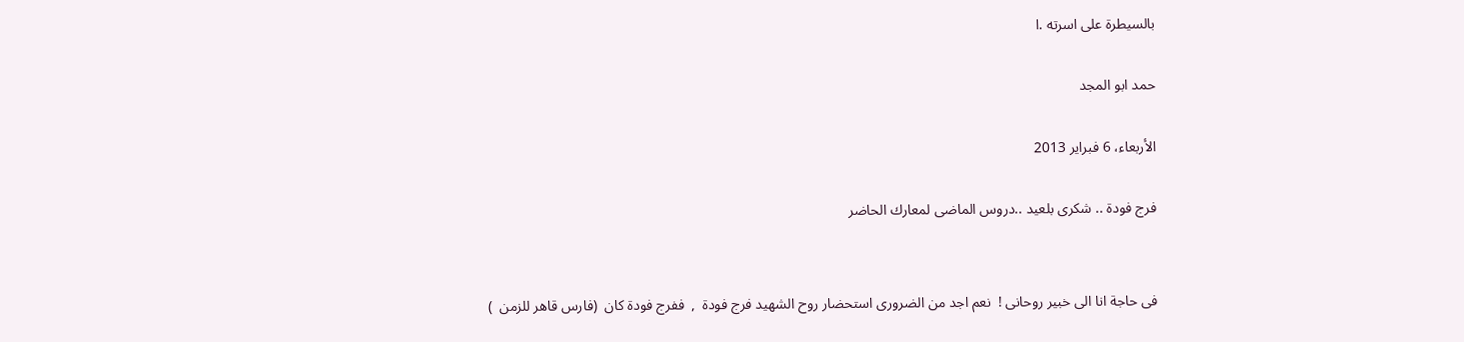بالسيطرة على اسرته .ا

حمد ابو المجد

الأربعاء، 6 فبراير 2013

فرج فودة .. شكرى بلعيد ..دروس الماضى لمعارك الحاضر


فى حاجة انا الى خبير روحانى !  نعم اجد من الضرورى استحضار روح الشهيد فرج فودة  ,  ففرج فودة كان  (فارس قاهر للزمن  )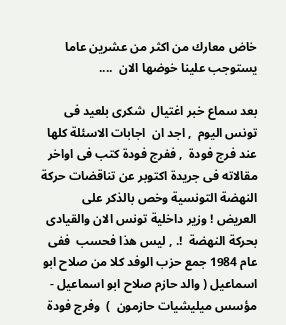خاض معارك من اكثر من عشرين عاما   يستوجب علينا خوضها الان  ....

بعد سماع خبر اغتيال  شكرى بلعيد فى تونس اليوم  , اجد ان  اجابات الاسئلة كلها عند فرج فودة  , ففرج فودة كتب فى اواخر مقالاته فى جريدة اكتوبر عن تناقضات حركة النهضة التونسية وخص بالذكر على العريض ! وزير داخلية تونس الان والقيادى بحركة النهضة  !. , ليس هذا فحسب  ففى عام 1984 جمع حزب الوفد كلا من صلاح ابو اسماعيل ( والد حازم صلاح ابو اسماعيل - مؤسس ميليشيات حازمون  )  وفرج فودة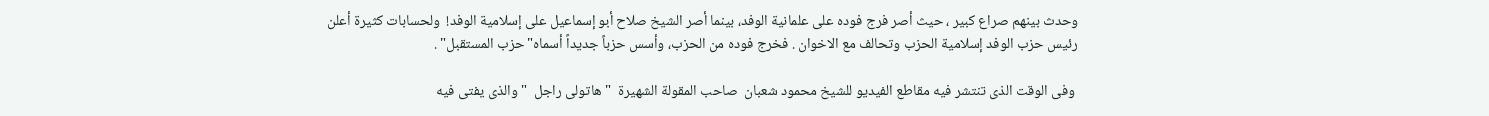وحدث بينهم صراع كبير ، حيث أصر فرج فوده على علمانية الوفد، بينما أصر الشيخ صلاح أبو إسماعيل على إسلامية الوفد!  ولحسابات كثيرة أعلن رئيس حزب الوفد إسلامية الحزب وتحالف مع الاخوان . فخرج فوده من الحزب، وأسس حزباً جديداً أسماه"حزب المستقبل" .

 وفى الوقت الذى تنتشر فيه مقاطع الفيديو للشيخ محمود شعبان  صاحب المقولة الشهيرة  " هاتولى راجل  " والذى يفتى فيه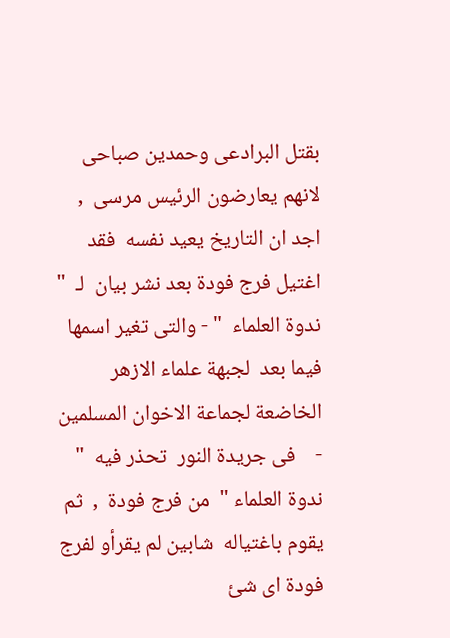بقتل البرادعى وحمدين صباحى  لانهم يعارضون الرئيس مرسى  , اجد ان التاريخ يعيد نفسه  فقد اغتيل فرج فودة بعد نشر بيان  لـ  " ندوة العلماء  " - والتى تغير اسمها فيما بعد  لجبهة علماء الازهر الخاضعة لجماعة الاخوان المسلمين -    فى جريدة النور  تحذر فيه  " ندوة العلماء "  من فرج فودة  ,  ثم يقوم باغتياله  شابين لم يقرأو لفرج فودة اى شئ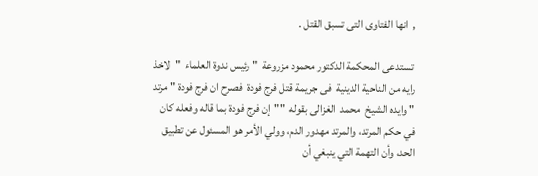,  انها الفتاوى التى تسبق القتل .

 تستدعى المحكمة الدكتور محمود مزروعة  " رئيس ندوة العلماء  "  لاخذ رايه من الناحية الدينية  فى جريمة قتل فرج فودة  فصرح ان فرج فودة " مرتد " وايده الشيخ  محمد  الغزالى بقوله  ""إن فرج فودة بما قاله وفعله كان في حكم المرتد، والمرتد مهدور الدم، وولي الأمر هو المسئول عن تطبيق الحد، وأن التهمة التي ينبغي أن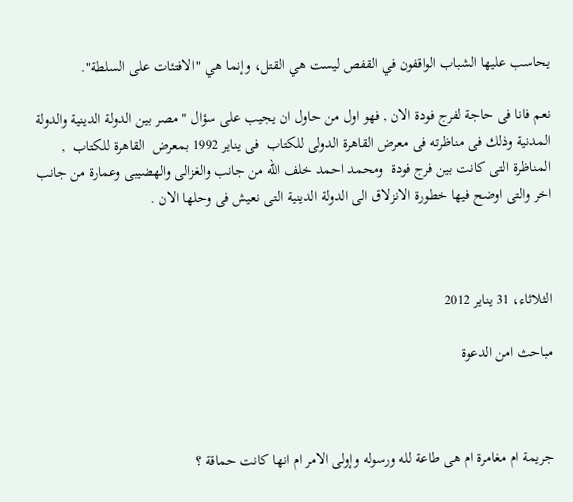يحاسب عليها الشباب الواقفون في القفص ليست هي القتل، وإنما هي "الافتئات على السلطة".

نعم فانا فى حاجة لفرج فودة الان , فهو اول من حاول ان يجيب على سؤال " مصر بين الدولة الدينية والدولة المدنية وذلك فى مناظرته فى معرض القاهرة الدولى للكتاب  فى يناير 1992 بمعرض  القاهرة للكتاب  , المناظرة التى كانت بين فرج فودة  ومحمد احمد خلف الله من جانب والغزالى والهضيبى وعمارة من جانب اخر والتى اوضح فيها خطورة الانزلاق الى الدولة الدينية التى نعيش فى وحلها الان .



الثلاثاء، 31 يناير 2012

مباحث امن الدعوة



جريمة ام مغامرة ام هى طاعة لله ورسوله وإولى الامر ام انها كانت حماقة ؟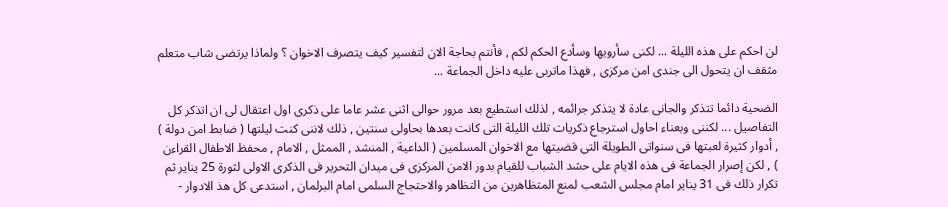لن احكم على هذه الليلة ... لكنى سأرويها وسأدع الحكم لكم , فأنتم بحاجة الان لتفسير كيف يتصرف الاخوان ؟ ولماذا يرتضى شاب متعلم مثقف ان يتحول الى جندى امن مركزى , فهذا ماتربى عليه داخل الجماعة ...

الضحية دائما تتذكر والجانى عادة لا يتذكر جرائمه , لذلك استطيع بعد مرور حوالى اثنى عشر عاما على ذكرى اول اعتقال لى ان اتذكر كل التفاصيل ... لكننى وبعناء احاول استرجاع ذكريات تلك الليلة التى كانت بعدها بحاولى سنتين , ذلك لاننى كنت ليلتها ( ضابط امن دولة ) , أدوار كثيرة لعبتها فى سنواتى الطويلة التى قضيتها مع الاخوان المسلمين ( الداعية , المنشد , الممثل , الامام , محفظ الاطفال القراءن ) , لكن إصرار الجماعة فى هذه الايام على حشد الشباب للقيام بدور الامن المركزى فى ميدان التحرير فى الذكرى الاولى لثورة 25 يناير ثم تكرار ذلك فى 31 يناير امام مجلس الشعب لمنع المتظاهرين من التظاهر والاحتجاج السلمى امام البرلمان , استدعى كل هذ الادوار -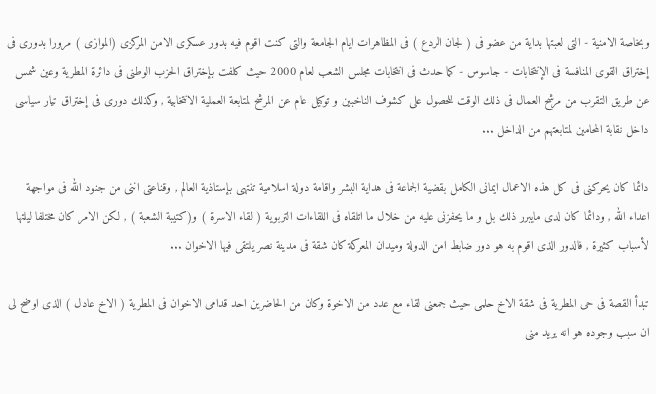وبخاصة الامنية - التى لعبتها بداية من عضو فى ( لجان الردع ) فى المظاهرات ايام الجامعة والتى كنت اقوم فيه بدور عسكرى الامن المركزى (الموازى ) مرورا بدورى فى إختراق القوى المنافسة فى الإنتخابات - جاسوس - كما حدث فى انتخابات مجلس الشعب لعام 2000 حيث كلفت بإختراق الحزب الوطنى فى دائرة المطرية وعين شمس عن طريق التقرب من مرشح العمال فى ذلك الوقت للحصول على كشوف الناخبين و توكيل عام عن المرشح لمتابعة العملية الانتخابية , وكذلك دورى فى إختراق تيار سياسى داخل نقابة المحامين لمتابعتهم من الداخل ...

دائما كان يحركنى فى كل هذه الاعمال ايمانى الكامل بقضية الجماعة فى هداية البشر واقامة دولة اسلامية تنتهى بإستاذية العالم , وقناعتى اننى من جنود الله فى مواجهة اعداء الله , ودائما كان لدى مايبرر ذلك بل و ما يحفزنى عليه من خلال ما اتلقاه فى اللقاءات التربوية ( لقاء الاسرة ) و(كتيبة الشعبة ) , لكن الامر كان مختلفا ليلتها لأسباب كثيرة , فالدور الذى اقوم به هو دور ضابط امن الدولة وميدان المعركة كان شقة فى مدينة نصر يلتقى فيها الاخوان ...

تبدأ القصة فى حى المطرية فى شقة الاخ حلمى حيث جمعنى لقاء مع عدد من الاخوة وكان من الحاضرين احد قدامى الاخوان فى المطرية ( الاخ عادل ) الذى اوضح لى ان سبب وجوده هو انه يريد منى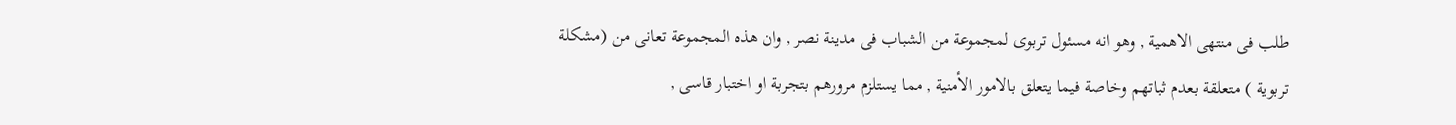طلب فى منتهى الاهمية , وهو انه مسئول تربوى لمجموعة من الشباب فى مدينة نصر , وان هذه المجموعة تعانى من (مشكلة تربوية ) متعلقة بعدم ثباتهم وخاصة فيما يتعلق بالامور الأمنية , مما يستلزم مرورهم بتجربة او اختبار قاسى ,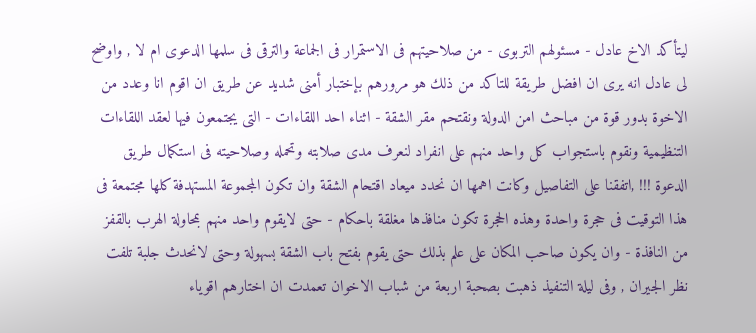ليتأكد الاخ عادل - مسئولهم التربوى - من صلاحيتهم فى الاستمرار فى الجماعة والترقى فى سلمها الدعوى ام لا , واوضح لى عادل انه يرى ان افضل طريقة للتاكد من ذلك هو مرورهم بإختبار أمنى شديد عن طريق ان اقوم انا وعدد من الاخوة بدور قوة من مباحث امن الدولة ونقتحم مقر الشقة - اثناء احد اللقاءات - التى يجتمعون فيها لعقد اللقاءات التنظيمية ونقوم باستجواب كل واحد منهم على انفراد لنعرف مدى صلابته وتحمله وصلاحيته فى استكمال طريق الدعوة !!! ,اتفقنا على التفاصيل وكانت اهمها ان نحدد ميعاد اقتحام الشقة وان تكون المجموعة المستهدفة كلها مجتمعة فى هذا التوقيت فى حجرة واحدة وهذه الحجرة تكون منافذها مغلقة باحكام - حتى لايقوم واحد منهم بمحاولة الهرب بالقفز من النافذة - وان يكون صاحب المكان على علم بذلك حتى يقوم بفتح باب الشقة بسهولة وحتى لانحدث جلبة تلفت نظر الجيران , وفى ليلة التنفيذ ذهبت بصحبة اربعة من شباب الاخوان تعمدت ان اختارهم اقوياء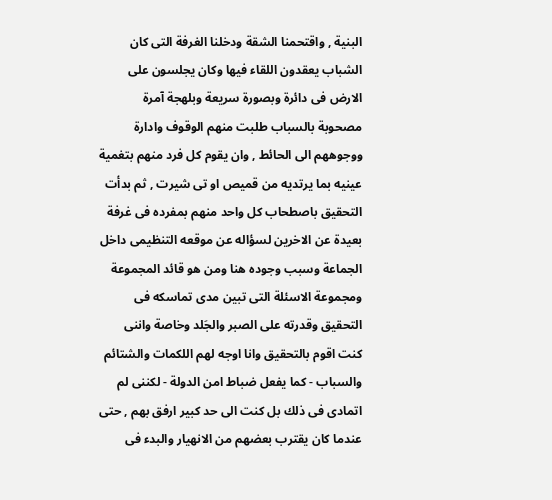البنية , واقتحمنا الشقة ودخلنا الغرفة التى كان الشباب يعقدون اللقاء فيها وكان يجلسون على الارض فى دائرة وبصورة سريعة وبلهجة آمرة مصحوبة بالسباب طلبت منهم الوقوف وادارة ووجوههم الى الحائط , وان يقوم كل فرد منهم بتغمية عينيه بما يرتديه من قميص او تى شيرت , ثم بدأت التحقيق باصطحاب كل واحد منهم بمفرده فى غرفة بعيدة عن الاخرين لسؤاله عن موقعه التنظيمى داخل الجماعة وسبب وجوده هنا ومن هو قائد المجموعة ومجموعة الاسئلة التى تبين مدى تماسكه فى التحقيق وقدرته على الصبر والجَلد وخاصة واننى كنت اقوم بالتحقيق وانا اوجه لهم اللكمات والشتائم والسباب - كما يفعل ضباط امن الدولة - لكننى لم اتمادى فى ذلك بل كنت الى حد كبير ارفق بهم , حتى عندما كان يقترب بعضهم من الانهيار والبدء فى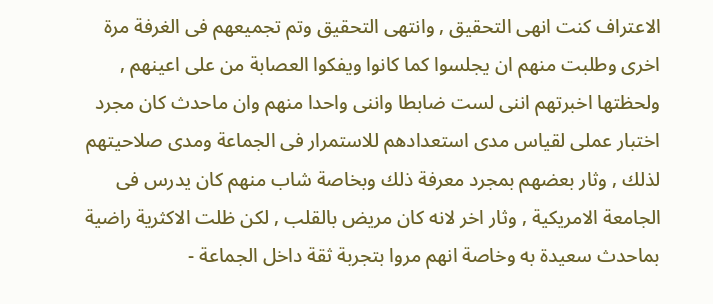الاعتراف كنت انهى التحقيق , وانتهى التحقيق وتم تجميعهم فى الغرفة مرة اخرى وطلبت منهم ان يجلسوا كما كانوا ويفكوا العصابة من على اعينهم , ولحظتها اخبرتهم اننى لست ضابطا واننى واحدا منهم وان ماحدث كان مجرد اختبار عملى لقياس مدى استعدادهم للاستمرار فى الجماعة ومدى صلاحيتهم لذلك , وثار بعضهم بمجرد معرفة ذلك وبخاصة شاب منهم كان يدرس فى الجامعة الامريكية , وثار اخر لانه كان مريض بالقلب , لكن ظلت الاكثرية راضية بماحدث سعيدة به وخاصة انهم مروا بتجربة ثقة داخل الجماعة -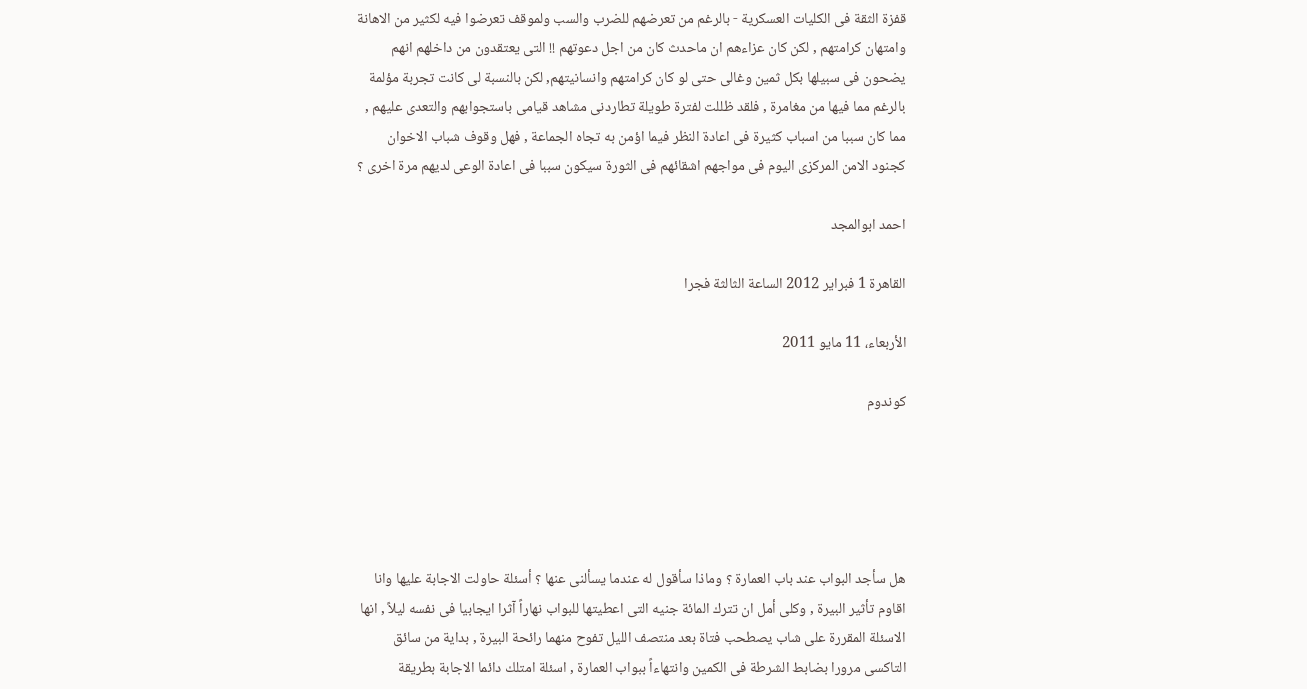قفزة الثقة فى الكليات العسكرية - بالرغم من تعرضهم للضرب والسب ولموقف تعرضوا فيه لكثير من الاهانة وامتهان كرامتهم , لكن كان عزاءهم ان ماحدث كان من اجل دعوتهم !! التى يعتقدون من داخلهم انهم يضحون فى سبيلها بكل ثمين وغالى حتى لو كان كرامتهم وانسانيتهم, لكن بالنسبة لى كانت تجربة مؤلمة بالرغم مما فيها من مغامرة , فلقد ظللت لفترة طويلة تطاردنى مشاهد قيامى باستجوابهم والتعدى عليهم , مما كان سببا من اسباب كثيرة فى اعادة النظر فيما اؤمن به تجاه الجماعة , فهل وقوف شباب الاخوان كجنود الامن المركزى اليوم فى مواجهم اشقائهم فى الثورة سيكون سببا فى اعادة الوعى لديهم مرة اخرى ؟

احمد ابوالمجد

القاهرة 1 فبراير 2012 الساعة الثالثة فجرا

الأربعاء، 11 مايو 2011

كوندوم





هل سأجد البواب عند باب العمارة ؟ وماذا سأقول له عندما يسألنى عنها ؟ أسئلة حاولت الاجابة عليها وانا اقاوم تأثير البيرة , وكلى أمل ان تترك المائة جنيه التى اعطيتها للبواب نهاراً آثرا ايجابيا فى نفسه ليلاً , انها الاسئلة المقررة على شاب يصطحب فتاة بعد منتصف الليل تفوح منهما رائحة البيرة , بداية من سائق التاكسى مرورا بضابط الشرطة فى الكمين وانتهاءاً ببواب العمارة , اسئلة امتلك دائما الاجابة بطريقة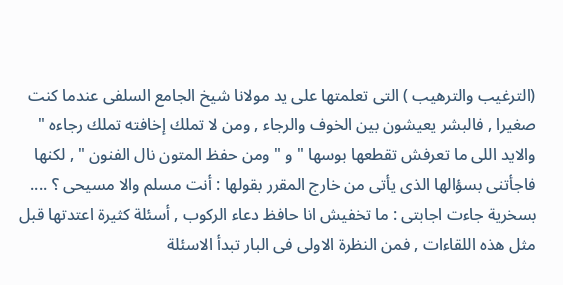(الترغيب والترهيب ) التى تعلمتها على يد مولانا شيخ الجامع السلفى عندما كنت صغيرا , فالبشر يعيشون بين الخوف والرجاء , ومن لا تملك إخافته تملك رجاءه " والايد اللى ما تعرفش تقطعها بوسها " و " ومن حفظ المتون نال الفنون " , لكنها فاجأتنى بسؤالها الذى يأتى من خارج المقرر بقولها : أنت مسلم والا مسيحى ؟ .... بسخرية جاءت اجابتى : ما تخفيش انا حافظ دعاء الركوب , أسئلة كثيرة اعتدتها قبل مثل هذه اللقاءات , فمن النظرة الاولى فى البار تبدأ الاسئلة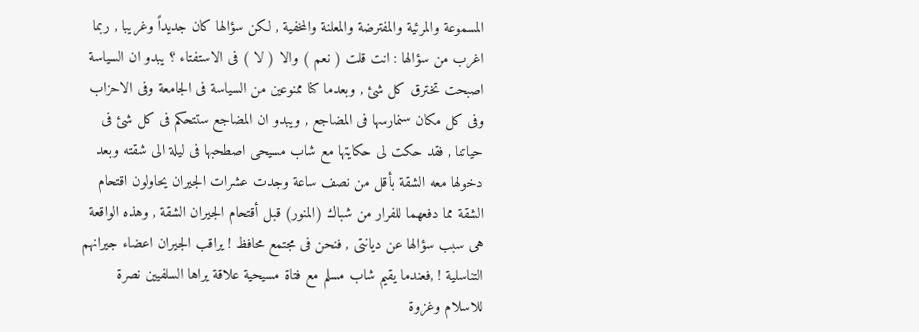المسموعة والمرئية والمفترضة والمعلنة والمخفية , لكن سؤالها كان جديداً وغريبا , ربما اغرب من سؤالها : انت قلت ( نعم ) والا ( لا ) فى الاستفتاء ؟ يبدو ان السياسة اصبحت تخترق كل شئ , وبعدما كنا ممنوعين من السياسة فى الجامعة وفى الاحزاب وفى كل مكان سنمارسها فى المضاجع , ويبدو ان المضاجع ستتحكم فى كل شئ فى حياتنا , فقد حكت لى حكايتها مع شاب مسيحى اصطحبها فى ليلة الى شقته وبعد دخولها معه الشقة بأقل من نصف ساعة وجدت عشرات الجيران يحاولون اقتحام الشقة مما دفعهما للفرار من شباك (المنور) قبل أقتحام الجيران الشقة , وهذه الواقعة هى سبب سؤالها عن ديانتى , فنحن فى مجتمع محافظ ! يراقب الجيران اعضاء جيرانهم التناسلية ! ,فعندما يقيم شاب مسلم مع فتاة مسيحية علاقة يراها السلفيين نصرة للاسلام وغزوة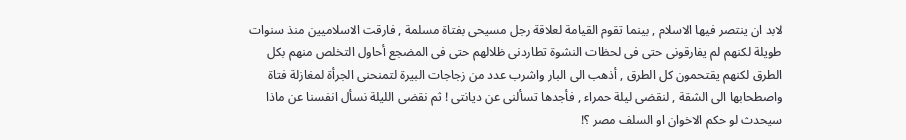لابد ان ينتصر فيها الاسلام , بينما تقوم القيامة لعلاقة رجل مسيحى بفتاة مسلمة , فارقت الاسلاميين منذ سنوات طويلة لكنهم لم يفارقونى حتى فى لحظات النشوة تطاردنى ظلالهم حتى فى المضجع أحاول التخلص منهم بكل الطرق لكنهم يقتحمون كل الطرق , أذهب الى البار واشرب عدد من زجاجات البيرة لتمنحنى الجرأة لمغازلة فتاة واصطحابها الى الشقة , لنقضى ليلة حمراء , فأجدها تسألنى عن ديانتى ! ثم نقضى الليلة نسأل انفسنا عن ماذا سيحدث لو حكم الاخوان او السلف مصر ؟!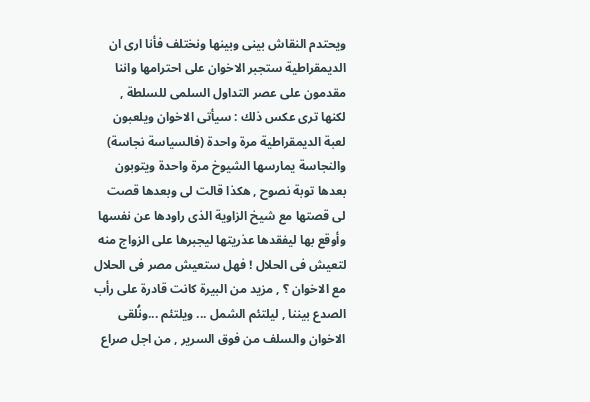ويحتدم النقاش بينى وبينها ونختلف فأنا ارى ان الديمقراطية ستجبر الاخوان على احترامها واننا مقدمون على عصر التداول السلمى للسلطة , لكنها ترى عكس ذلك : سيأتى الاخوان ويلعبون لعبة الديمقراطية مرة واحدة (فالسياسة نجاسة) والنجاسة يمارسها الشيوخ مرة واحدة ويتوبون بعدها توبة نصوح , هكذا قالت لى وبعدها قصت لى قصتها مع شيخ الزاوية الذى راودها عن نفسها وأوقع بها ليفقدها عذريتها ليجبرها على الزواج منه لتعيش فى الحلال ! فهل ستعيش مصر فى الحلال مع الاخوان ؟ , مزيد من البيرة كانت قادرة على رأب الصدع بيننا , ليلتئم الشمل ... ويلتئم ...ونُلقى الاخوان والسلف من فوق السرير , من اجل صراع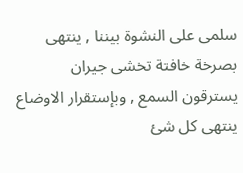سلمى على النشوة بيننا , ينتهى بصرخة خافتة تخشى جيران يسترقون السمع , وبإستقرار الاوضاع ينتهى كل شئ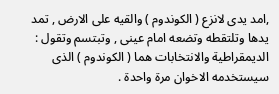,امد يدى لانزع ( الكوندوم ) والقيه على الارض , تمد يدها وتلتقطه وتضعه امام عينى , وتبتسم وتقول : الديمقراطية والانتخابات هما ( الكوندوم ) الذى سيستخدمه الاخوان مرة واحدة .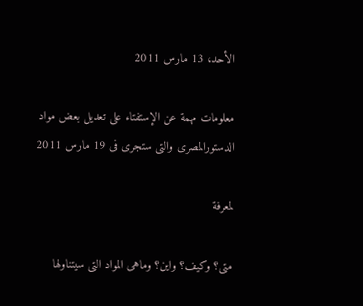الأحد، 13 مارس 2011

معلومات مهمة عن الإستفتاء على تعديل بعض مواد الدستورالمصرى والتى ستجرى فى 19 مارس 2011

لمعرفة

متى؟ وكيف؟ واين؟ وماهى المواد التى سيتناولها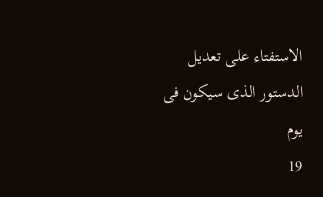الاستفتاء على تعديل الدستور الذى سيكون فى يوم
19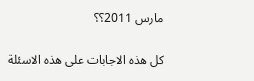مارس 2011؟؟

كل هذه الاجابات على هذه الاسئلة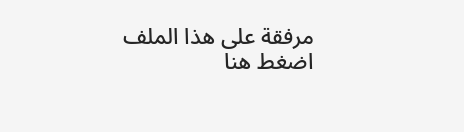مرفقة على هذا الملف
اضغط هنا